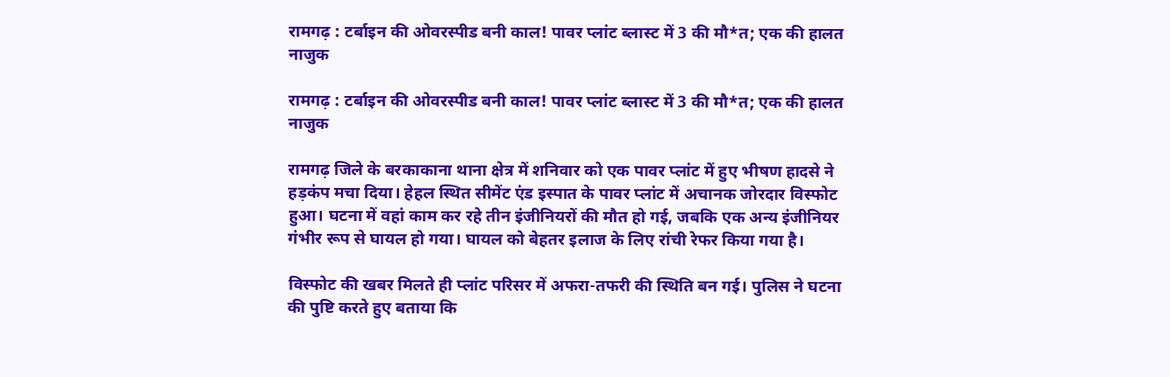रामगढ़ : टर्बाइन की ओवरस्पीड बनी काल! पावर प्लांट ब्लास्ट में 3 की मौ*त; एक की हालत नाजुक

रामगढ़ : टर्बाइन की ओवरस्पीड बनी काल! पावर प्लांट ब्लास्ट में 3 की मौ*त; एक की हालत नाजुक

रामगढ़ जिले के बरकाकाना थाना क्षेत्र में शनिवार को एक पावर प्लांट में हुए भीषण हादसे ने हड़कंप मचा दिया। हेहल स्थित सीमेंट एंड इस्पात के पावर प्लांट में अचानक जोरदार विस्फोट हुआ। घटना में वहां काम कर रहे तीन इंजीनियरों की मौत हो गई, जबकि एक अन्य इंजीनियर गंभीर रूप से घायल हो गया। घायल को बेहतर इलाज के लिए रांची रेफर किया गया है।

विस्फोट की खबर मिलते ही प्लांट परिसर में अफरा-तफरी की स्थिति बन गई। पुलिस ने घटना की पुष्टि करते हुए बताया कि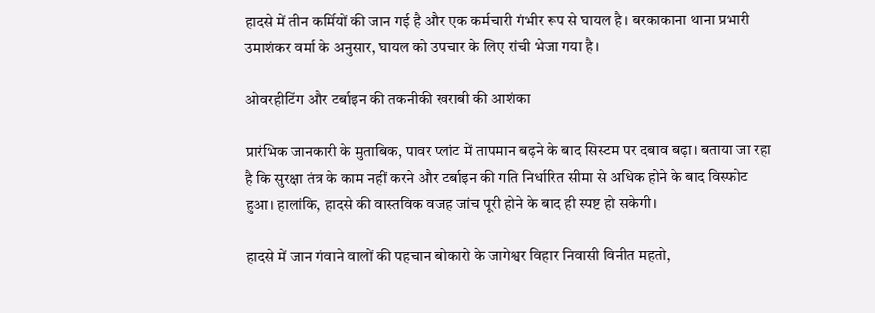हादसे में तीन कर्मियों की जान गई है और एक कर्मचारी गंभीर रूप से घायल है। बरकाकाना थाना प्रभारी उमाशंकर वर्मा के अनुसार, घायल को उपचार के लिए रांची भेजा गया है।

ओवरहीटिंग और टर्बाइन की तकनीकी खराबी की आशंका

प्रारंभिक जानकारी के मुताबिक, पावर प्लांट में तापमान बढ़ने के बाद सिस्टम पर दबाव बढ़ा। बताया जा रहा है कि सुरक्षा तंत्र के काम नहीं करने और टर्बाइन की गति निर्धारित सीमा से अधिक होने के बाद विस्फोट हुआ। हालांकि, हादसे की वास्तविक वजह जांच पूरी होने के बाद ही स्पष्ट हो सकेगी।

हादसे में जान गंवाने वालों की पहचान बोकारो के जागेश्वर विहार निवासी विनीत महतो,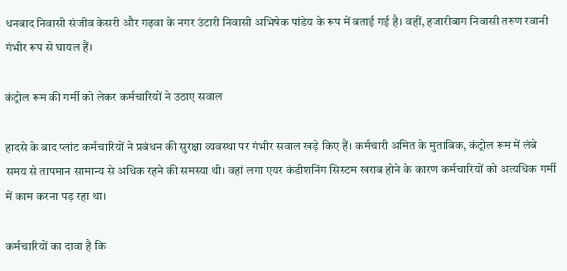धनबाद निवासी संजीव केसरी और गढ़वा के नगर उंटारी निवासी अभिषेक पांडेय के रूप में बताई गई है। वहीं, हजारीबाग निवासी तरुण रवानी गंभीर रूप से घायल हैं।

कंट्रोल रूम की गर्मी को लेकर कर्मचारियों ने उठाए सवाल

हादसे के बाद प्लांट कर्मचारियों ने प्रबंधन की सुरक्षा व्यवस्था पर गंभीर सवाल खड़े किए हैं। कर्मचारी अमित के मुताबिक, कंट्रोल रूम में लंबे समय से तापमान सामान्य से अधिक रहने की समस्या थी। वहां लगा एयर कंडीशनिंग सिस्टम खराब होने के कारण कर्मचारियों को अत्यधिक गर्मी में काम करना पड़ रहा था।

कर्मचारियों का दावा है कि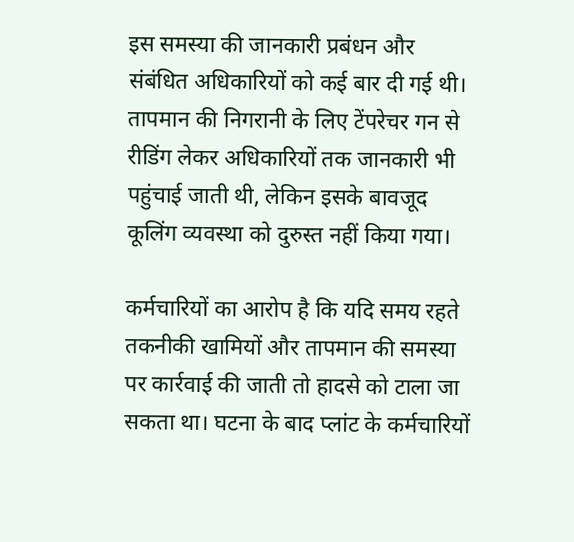इस समस्या की जानकारी प्रबंधन और संबंधित अधिकारियों को कई बार दी गई थी। तापमान की निगरानी के लिए टेंपरेचर गन से रीडिंग लेकर अधिकारियों तक जानकारी भी पहुंचाई जाती थी, लेकिन इसके बावजूद कूलिंग व्यवस्था को दुरुस्त नहीं किया गया।

कर्मचारियों का आरोप है कि यदि समय रहते तकनीकी खामियों और तापमान की समस्या पर कार्रवाई की जाती तो हादसे को टाला जा सकता था। घटना के बाद प्लांट के कर्मचारियों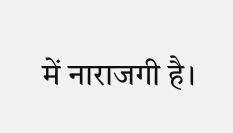में नाराजगी है।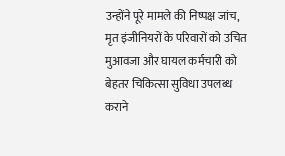उन्होंने पूरे मामले की निष्पक्ष जांच, मृत इंजीनियरों के परिवारों को उचित मुआवजा और घायल कर्मचारी को बेहतर चिकित्सा सुविधा उपलब्ध कराने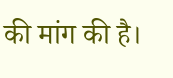की मांग की है।